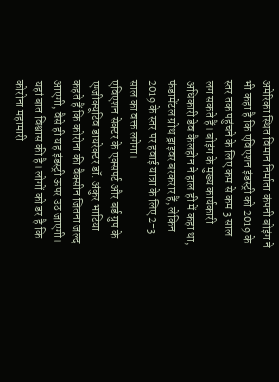अमेरिका स्थित विमान निर्माता कंपनी बोइंग ने भी कहा है कि एविएशन इंडस्ट्री को 2019 के स्तर तक पहुंचने के लिए कम से कम 3 साल लग सकते हैं। बोइंग के मुख्य कार्यकारी अधिकारी डेव कैलहोन ने हाल ही में कहा था, फंडामेंटल ग्रोथ ड्राइवर बरकरार हैं, लेकिन 2019 के स्तर पर हवाई यात्रा के लिए 2-3 साल का वक्त लगेगा।
एविएशन सेक्टर के एक्सपर्ट और बर्ड ग्रुप के एग्जीक्यूटिव डायरेक्टर डॉ. अंकुर भाटिया कहते हैं कि कोरोना की वैक्सीन जितना जल्द आएगी, वैसे ही यह इंडस्ट्री ऊपर उठ जाएगी। यहां बात विश्वास की है। लोगों को डर है कि कोरोना महामारी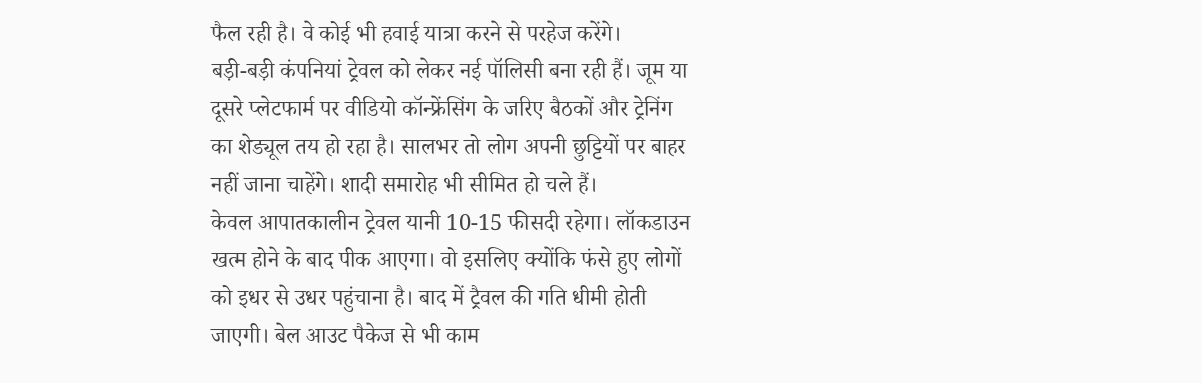फैल रही है। वे कोई भी हवाई यात्रा करने से परहेज करेंगे।
बड़ी-बड़ी कंपनियां ट्रेवल को लेकर नई पॉलिसी बना रही हैं। जूम या दूसरे प्लेटफार्म पर वीडियो कॉन्फ्रेंसिंग के जरिए बैठकों और ट्रेनिंग का शेड्यूल तय हो रहा है। सालभर तो लोग अपनी छुट्टियों पर बाहर नहीं जाना चाहेंगे। शादी समारोह भी सीमित हो चले हैं।
केवल आपातकालीन ट्रेवल यानी 10-15 फीसदी रहेगा। लॉकडाउन खत्म होने के बाद पीक आएगा। वो इसलिए क्योंकि फंसे हुए लोगों को इधर से उधर पहुंचाना है। बाद में ट्रैवल की गति धीमी होती जाएगी। बेल आउट पैकेज से भी काम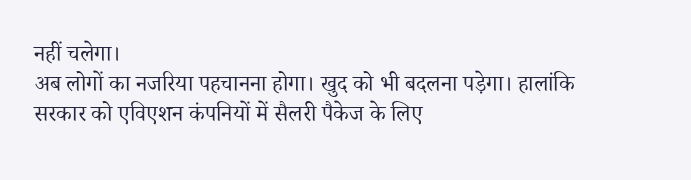नहीं चलेगा।
अब लोगों का नजरिया पहचानना होगा। खुद को भी बदलना पड़ेगा। हालांकि सरकार को एविएशन कंपनियों में सैलरी पैकेज के लिए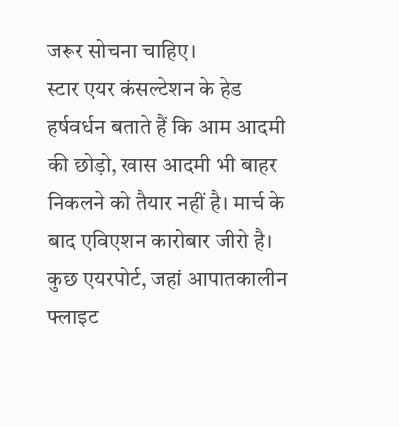जरूर सोचना चाहिए।
स्टार एयर कंसल्टेशन के हेड हर्षवर्धन बताते हैं कि आम आदमी की छोड़ो, खास आदमी भी बाहर निकलने को तैयार नहीं है। मार्च के बाद एविएशन कारोबार जीरो है। कुछ एयरपोर्ट, जहां आपातकालीन फ्लाइट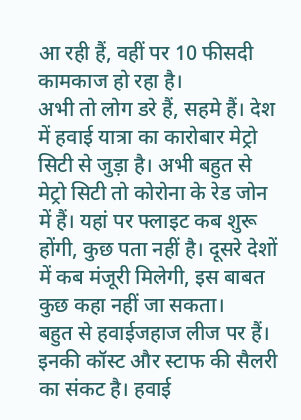आ रही हैं, वहीं पर 10 फीसदी कामकाज हो रहा है।
अभी तो लोग डरे हैं, सहमे हैं। देश में हवाई यात्रा का कारोबार मेट्रो सिटी से जुड़ा है। अभी बहुत से मेट्रो सिटी तो कोरोना के रेड जोन में हैं। यहां पर फ्लाइट कब शुरू होंगी, कुछ पता नहीं है। दूसरे देशों में कब मंजूरी मिलेगी, इस बाबत कुछ कहा नहीं जा सकता।
बहुत से हवाईजहाज लीज पर हैं। इनकी कॉस्ट और स्टाफ की सैलरी का संकट है। हवाई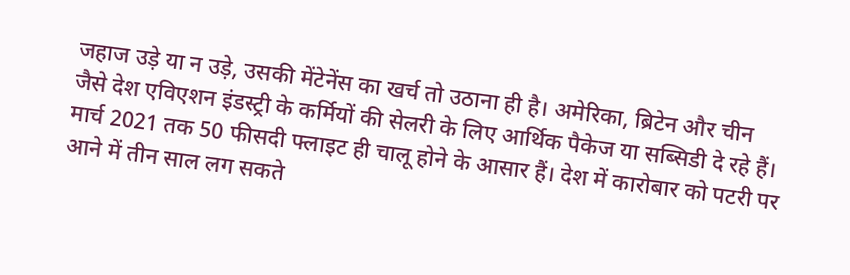जहाज उड़े या न उड़े, उसकी मेंटेनेंस का खर्च तो उठाना ही है। अमेरिका, ब्रिटेन और चीन जैसे देश एविएशन इंडस्ट्री के कर्मियों की सेलरी के लिए आर्थिक पैकेज या सब्सिडी दे रहे हैं।
मार्च 2021 तक 50 फीसदी फ्लाइट ही चालू होने के आसार हैं। देश में कारोबार को पटरी पर आने में तीन साल लग सकते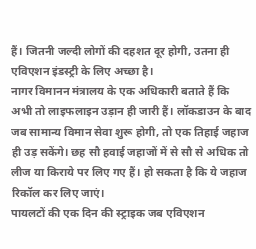हैं। जितनी जल्दी लोगों की दहशत दूर होगी, उतना ही एविएशन इंडस्ट्री के लिए अच्छा है।
नागर विमानन मंत्रालय के एक अधिकारी बताते हैं कि अभी तो लाइफलाइन उड़ान ही जारी हैं। लॉकडाउन के बाद जब सामान्य विमान सेवा शुरू होगी, तो एक तिहाई जहाज ही उड़ सकेंगे। छह सौ हवाई जहाजों में से सौ से अधिक तो लीज या किराये पर लिए गए हैं। हो सकता है कि ये जहाज रिकॉल कर लिए जाएं।
पायलटों की एक दिन की स्ट्राइक जब एविएशन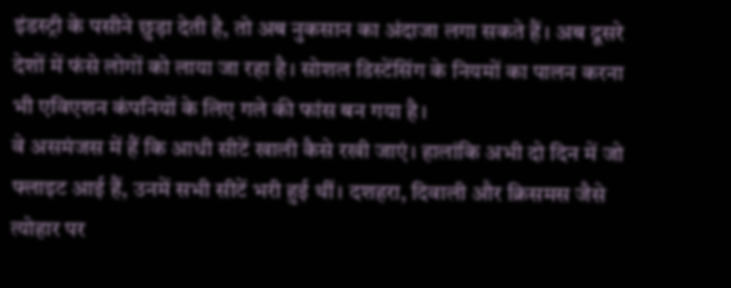इंडस्ट्री के पसीने छुड़ा देती है, तो अब नुकसान का अंदाजा लगा सकते हैं। अब दूसरे देशों में फंसे लोगों को लाया जा रहा है। सोशल डिस्टेंसिंग के नियमों का पालन करना भी एविएशन कंपनियों के लिए गले की फांस बन गया है।
वे असमंजस में हैं कि आधी सीटें खाली कैसे रखी जाएं। हालांकि अभी दो दिन में जो फ्लाइट आई हैं, उनमें सभी सीटें भरी हुई थीं। दशहरा, दिवाली और क्रिसमस जैसे त्योहार पर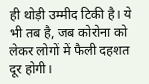ही थोड़ी उम्मीद टिकी है। ये भी तब है, जब कोरोना को लेकर लोगों में फैली दहशत दूर होगी।